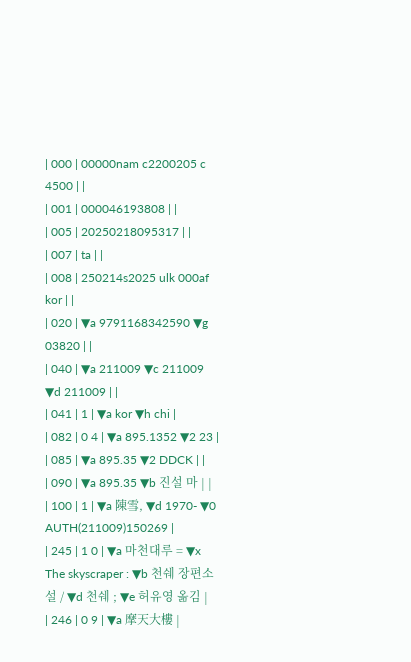| 000 | 00000nam c2200205 c 4500 | |
| 001 | 000046193808 | |
| 005 | 20250218095317 | |
| 007 | ta | |
| 008 | 250214s2025 ulk 000af kor | |
| 020 | ▼a 9791168342590 ▼g 03820 | |
| 040 | ▼a 211009 ▼c 211009 ▼d 211009 | |
| 041 | 1 | ▼a kor ▼h chi |
| 082 | 0 4 | ▼a 895.1352 ▼2 23 |
| 085 | ▼a 895.35 ▼2 DDCK | |
| 090 | ▼a 895.35 ▼b 진설 마 | |
| 100 | 1 | ▼a 陳雪, ▼d 1970- ▼0 AUTH(211009)150269 |
| 245 | 1 0 | ▼a 마천대루 = ▼x The skyscraper : ▼b 천쉐 장편소설 / ▼d 천쉐 ; ▼e 허유영 옮김 |
| 246 | 0 9 | ▼a 摩天大樓 |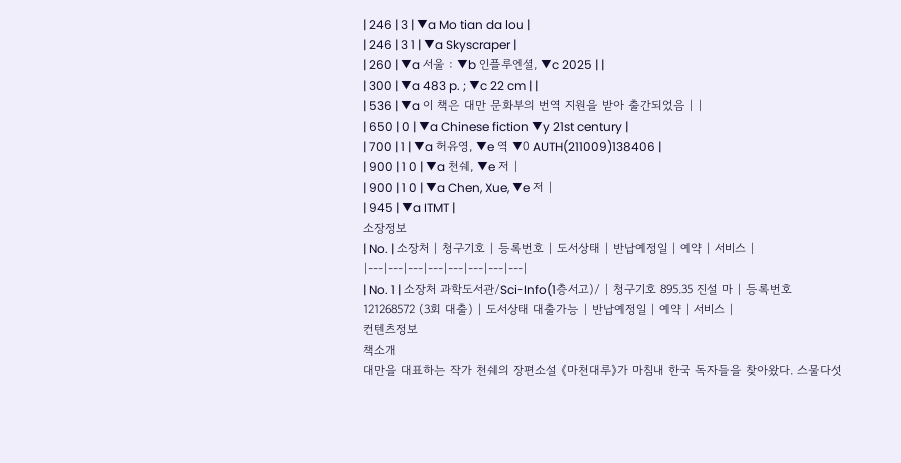| 246 | 3 | ▼a Mo tian da lou |
| 246 | 3 1 | ▼a Skyscraper |
| 260 | ▼a 서울 : ▼b 인플루엔셜, ▼c 2025 | |
| 300 | ▼a 483 p. ; ▼c 22 cm | |
| 536 | ▼a 이 책은 대만 문화부의 번역 지원을 받아 출간되었음 | |
| 650 | 0 | ▼a Chinese fiction ▼y 21st century |
| 700 | 1 | ▼a 허유영, ▼e 역 ▼0 AUTH(211009)138406 |
| 900 | 1 0 | ▼a 천쉐, ▼e 저 |
| 900 | 1 0 | ▼a Chen, Xue, ▼e 저 |
| 945 | ▼a ITMT |
소장정보
| No. | 소장처 | 청구기호 | 등록번호 | 도서상태 | 반납예정일 | 예약 | 서비스 |
|---|---|---|---|---|---|---|---|
| No. 1 | 소장처 과학도서관/Sci-Info(1층서고)/ | 청구기호 895.35 진설 마 | 등록번호 121268572 (3회 대출) | 도서상태 대출가능 | 반납예정일 | 예약 | 서비스 |
컨텐츠정보
책소개
대만을 대표하는 작가 천쉐의 장편소설 《마천대루》가 마침내 한국 독자들을 찾아왔다. 스물다섯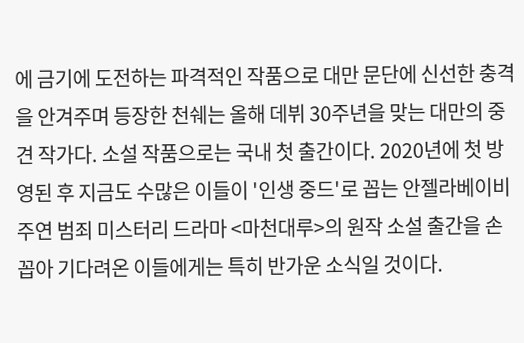에 금기에 도전하는 파격적인 작품으로 대만 문단에 신선한 충격을 안겨주며 등장한 천쉐는 올해 데뷔 30주년을 맞는 대만의 중견 작가다. 소설 작품으로는 국내 첫 출간이다. 2020년에 첫 방영된 후 지금도 수많은 이들이 '인생 중드'로 꼽는 안젤라베이비 주연 범죄 미스터리 드라마 <마천대루>의 원작 소설 출간을 손꼽아 기다려온 이들에게는 특히 반가운 소식일 것이다.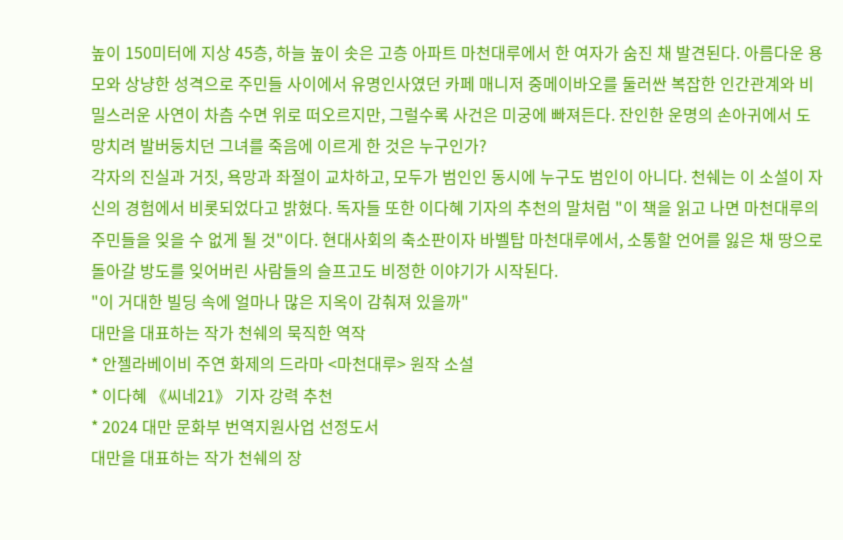높이 150미터에 지상 45층, 하늘 높이 솟은 고층 아파트 마천대루에서 한 여자가 숨진 채 발견된다. 아름다운 용모와 상냥한 성격으로 주민들 사이에서 유명인사였던 카페 매니저 중메이바오를 둘러싼 복잡한 인간관계와 비밀스러운 사연이 차츰 수면 위로 떠오르지만, 그럴수록 사건은 미궁에 빠져든다. 잔인한 운명의 손아귀에서 도망치려 발버둥치던 그녀를 죽음에 이르게 한 것은 누구인가?
각자의 진실과 거짓, 욕망과 좌절이 교차하고, 모두가 범인인 동시에 누구도 범인이 아니다. 천쉐는 이 소설이 자신의 경험에서 비롯되었다고 밝혔다. 독자들 또한 이다혜 기자의 추천의 말처럼 "이 책을 읽고 나면 마천대루의 주민들을 잊을 수 없게 될 것"이다. 현대사회의 축소판이자 바벨탑 마천대루에서, 소통할 언어를 잃은 채 땅으로 돌아갈 방도를 잊어버린 사람들의 슬프고도 비정한 이야기가 시작된다.
"이 거대한 빌딩 속에 얼마나 많은 지옥이 감춰져 있을까"
대만을 대표하는 작가 천쉐의 묵직한 역작
* 안젤라베이비 주연 화제의 드라마 <마천대루> 원작 소설
* 이다혜 《씨네21》 기자 강력 추천
* 2024 대만 문화부 번역지원사업 선정도서
대만을 대표하는 작가 천쉐의 장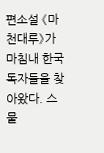편소설 《마천대루》가 마침내 한국 독자들을 찾아왔다. 스물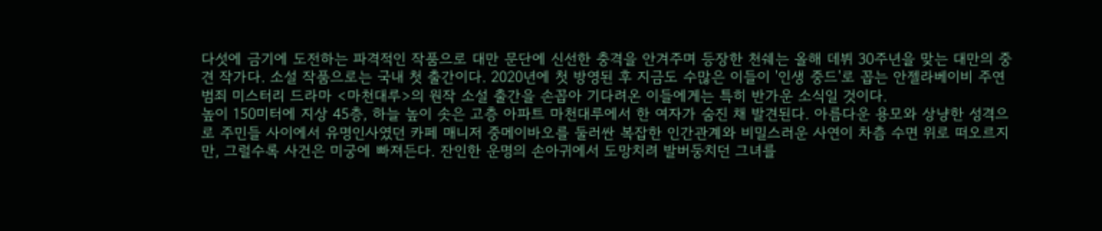다섯에 금기에 도전하는 파격적인 작품으로 대만 문단에 신선한 충격을 안겨주며 등장한 천쉐는 올해 데뷔 30주년을 맞는 대만의 중견 작가다. 소설 작품으로는 국내 첫 출간이다. 2020년에 첫 방영된 후 지금도 수많은 이들이 '인생 중드'로 꼽는 안젤라베이비 주연 범죄 미스터리 드라마 <마천대루>의 원작 소설 출간을 손꼽아 기다려온 이들에게는 특히 반가운 소식일 것이다.
높이 150미터에 지상 45층, 하늘 높이 솟은 고층 아파트 마천대루에서 한 여자가 숨진 채 발견된다. 아름다운 용모와 상냥한 성격으로 주민들 사이에서 유명인사였던 카페 매니저 중메이바오를 둘러싼 복잡한 인간관계와 비밀스러운 사연이 차츰 수면 위로 떠오르지만, 그럴수록 사건은 미궁에 빠져든다. 잔인한 운명의 손아귀에서 도망치려 발버둥치던 그녀를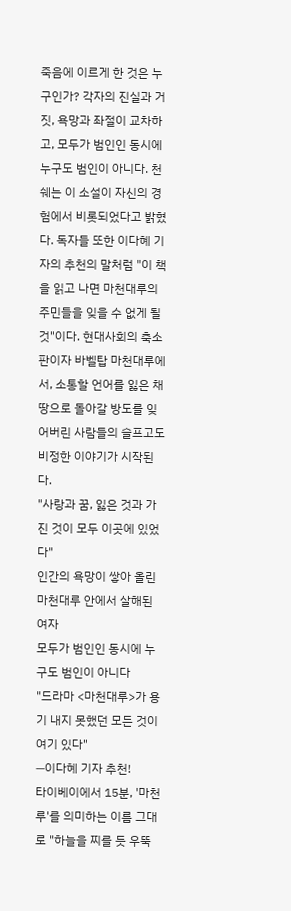죽음에 이르게 한 것은 누구인가? 각자의 진실과 거짓, 욕망과 좌절이 교차하고, 모두가 범인인 동시에 누구도 범인이 아니다. 천쉐는 이 소설이 자신의 경험에서 비롯되었다고 밝혔다. 독자들 또한 이다혜 기자의 추천의 말처럼 "이 책을 읽고 나면 마천대루의 주민들을 잊을 수 없게 될 것"이다. 현대사회의 축소판이자 바벨탑 마천대루에서, 소통할 언어를 잃은 채 땅으로 돌아갈 방도를 잊어버린 사람들의 슬프고도 비정한 이야기가 시작된다.
"사랑과 꿈, 잃은 것과 가진 것이 모두 이곳에 있었다"
인간의 욕망이 쌓아 올린 마천대루 안에서 살해된 여자
모두가 범인인 동시에 누구도 범인이 아니다
"드라마 <마천대루>가 용기 내지 못했던 모든 것이 여기 있다"
―이다혜 기자 추천!
타이베이에서 15분, '마천루'를 의미하는 이름 그대로 "하늘을 찌를 듯 우뚝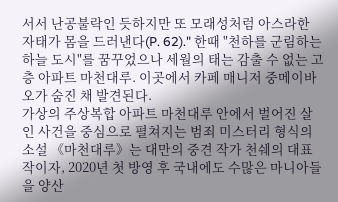서서 난공불락인 듯하지만 또 모래성처럼 아스라한 자태가 몸을 드러낸다(P. 62)." 한때 "천하를 군림하는 하늘 도시"를 꿈꾸었으나 세월의 태는 감출 수 없는 고층 아파트 마천대루. 이곳에서 카페 매니저 중메이바오가 숨진 채 발견된다.
가상의 주상복합 아파트 마천대루 안에서 벌어진 살인 사건을 중심으로 펼쳐지는 범죄 미스터리 형식의 소설 《마천대루》는 대만의 중견 작가 천쉐의 대표작이자, 2020년 첫 방영 후 국내에도 수많은 마니아들을 양산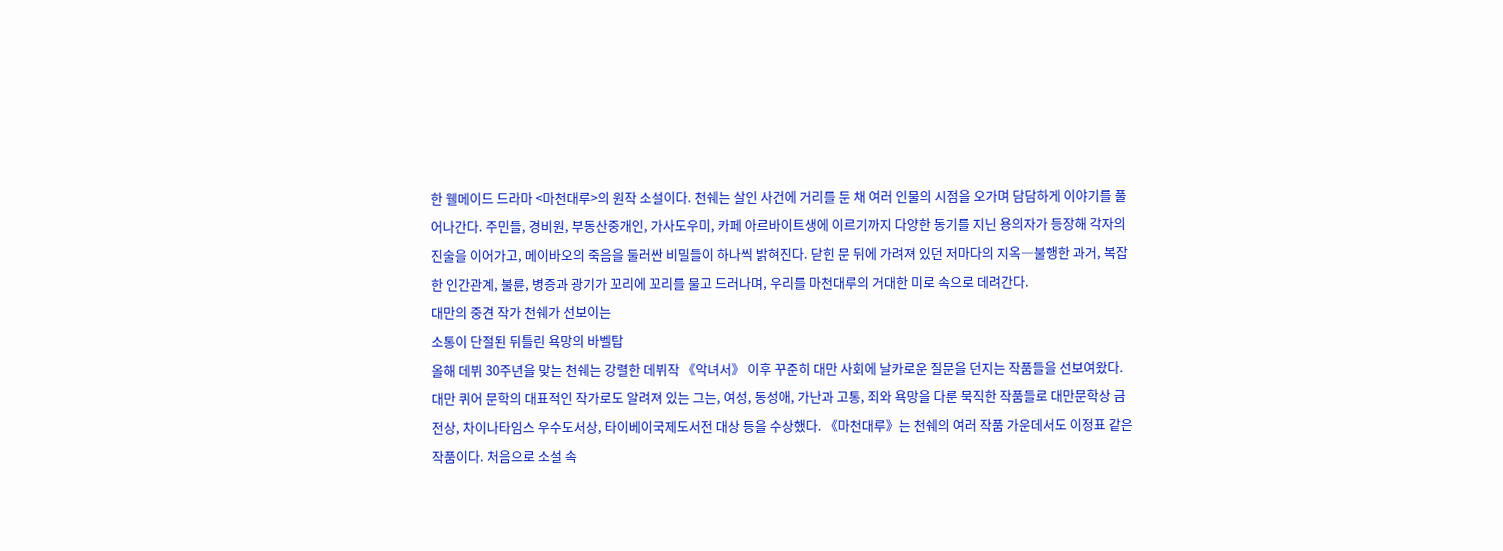한 웰메이드 드라마 <마천대루>의 원작 소설이다. 천쉐는 살인 사건에 거리를 둔 채 여러 인물의 시점을 오가며 담담하게 이야기를 풀어나간다. 주민들, 경비원, 부동산중개인, 가사도우미, 카페 아르바이트생에 이르기까지 다양한 동기를 지닌 용의자가 등장해 각자의 진술을 이어가고, 메이바오의 죽음을 둘러싼 비밀들이 하나씩 밝혀진다. 닫힌 문 뒤에 가려져 있던 저마다의 지옥―불행한 과거, 복잡한 인간관계, 불륜, 병증과 광기가 꼬리에 꼬리를 물고 드러나며, 우리를 마천대루의 거대한 미로 속으로 데려간다.
대만의 중견 작가 천쉐가 선보이는
소통이 단절된 뒤틀린 욕망의 바벨탑
올해 데뷔 30주년을 맞는 천쉐는 강렬한 데뷔작 《악녀서》 이후 꾸준히 대만 사회에 날카로운 질문을 던지는 작품들을 선보여왔다. 대만 퀴어 문학의 대표적인 작가로도 알려져 있는 그는, 여성, 동성애, 가난과 고통, 죄와 욕망을 다룬 묵직한 작품들로 대만문학상 금전상, 차이나타임스 우수도서상, 타이베이국제도서전 대상 등을 수상했다. 《마천대루》는 천쉐의 여러 작품 가운데서도 이정표 같은 작품이다. 처음으로 소설 속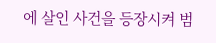에 살인 사건을 등장시켜 범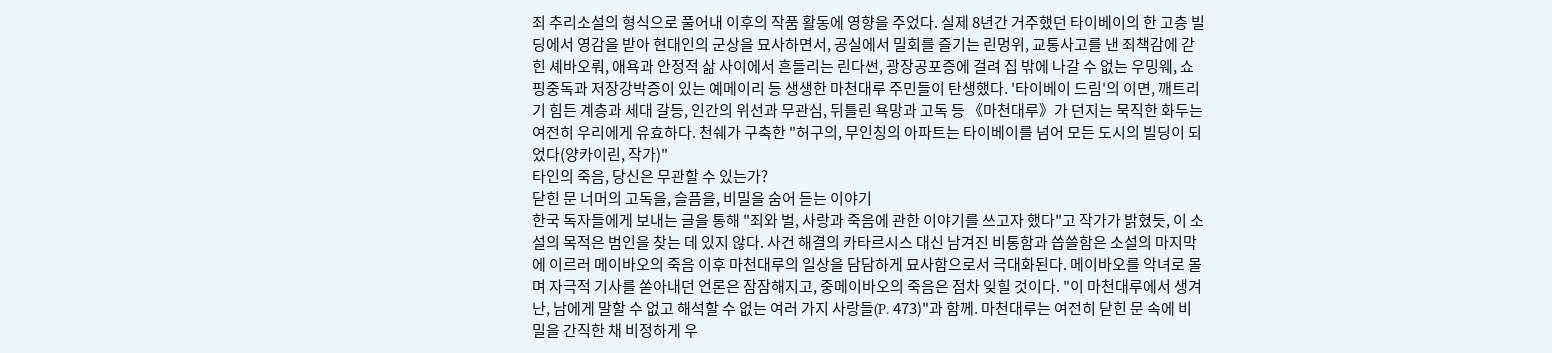죄 추리소설의 형식으로 풀어내 이후의 작품 활동에 영향을 주었다. 실제 8년간 거주했던 타이베이의 한 고층 빌딩에서 영감을 받아 현대인의 군상을 묘사하면서, 공실에서 밀회를 즐기는 린멍위, 교통사고를 낸 죄책감에 갇힌 셰바오뤄, 애욕과 안정적 삶 사이에서 흔들리는 린다썬, 광장공포증에 걸려 집 밖에 나갈 수 없는 우밍웨, 쇼핑중독과 저장강박증이 있는 예메이리 등 생생한 마천대루 주민들이 탄생했다. '타이베이 드림'의 이면, 깨트리기 힘든 계층과 세대 갈등, 인간의 위선과 무관심, 뒤틀린 욕망과 고독 등 《마천대루》가 던지는 묵직한 화두는 여전히 우리에게 유효하다. 천쉐가 구축한 "허구의, 무인칭의 아파트는 타이베이를 넘어 모든 도시의 빌딩이 되었다(양카이린, 작가)"
타인의 죽음, 당신은 무관할 수 있는가?
닫힌 문 너머의 고독을, 슬픔을, 비밀을 숨어 듣는 이야기
한국 독자들에게 보내는 글을 통해 "죄와 벌, 사랑과 죽음에 관한 이야기를 쓰고자 했다"고 작가가 밝혔듯, 이 소설의 목적은 범인을 찾는 데 있지 않다. 사건 해결의 카타르시스 대신 남겨진 비통함과 씁쓸함은 소설의 마지막에 이르러 메이바오의 죽음 이후 마천대루의 일상을 담담하게 묘사함으로서 극대화된다. 메이바오를 악녀로 몰며 자극적 기사를 쏟아내던 언론은 잠잠해지고, 중메이바오의 죽음은 점차 잊힐 것이다. "이 마천대루에서 생겨난, 남에게 말할 수 없고 해석할 수 없는 여러 가지 사랑들(P. 473)"과 함께. 마천대루는 여전히 닫힌 문 속에 비밀을 간직한 채 비정하게 우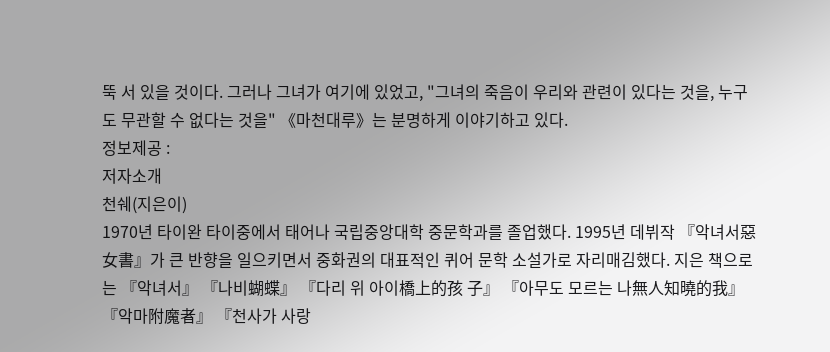뚝 서 있을 것이다. 그러나 그녀가 여기에 있었고, "그녀의 죽음이 우리와 관련이 있다는 것을, 누구도 무관할 수 없다는 것을" 《마천대루》는 분명하게 이야기하고 있다.
정보제공 :
저자소개
천쉐(지은이)
1970년 타이완 타이중에서 태어나 국립중앙대학 중문학과를 졸업했다. 1995년 데뷔작 『악녀서惡女書』가 큰 반향을 일으키면서 중화권의 대표적인 퀴어 문학 소설가로 자리매김했다. 지은 책으로는 『악녀서』 『나비蝴蝶』 『다리 위 아이橋上的孩 子』 『아무도 모르는 나無人知曉的我』 『악마附魔者』 『천사가 사랑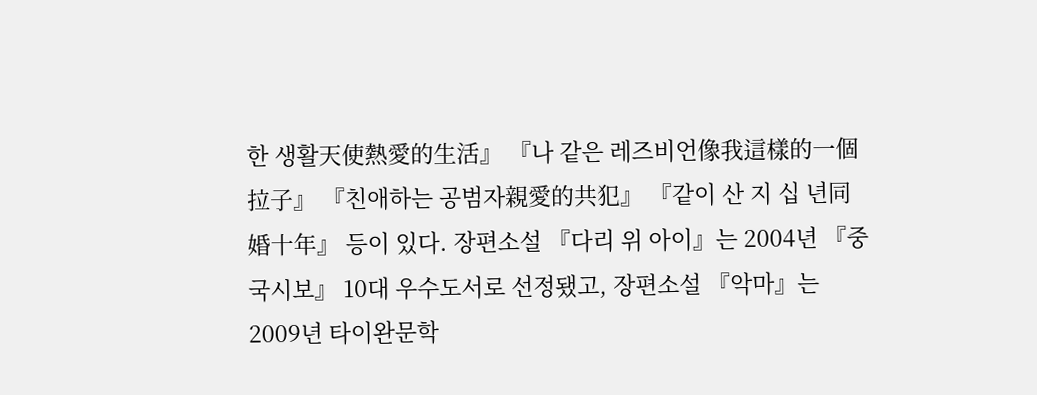한 생활天使熱愛的生活』 『나 같은 레즈비언像我這樣的一個拉子』 『친애하는 공범자親愛的共犯』 『같이 산 지 십 년同婚十年』 등이 있다. 장편소설 『다리 위 아이』는 2004년 『중국시보』 10대 우수도서로 선정됐고, 장편소설 『악마』는 2009년 타이완문학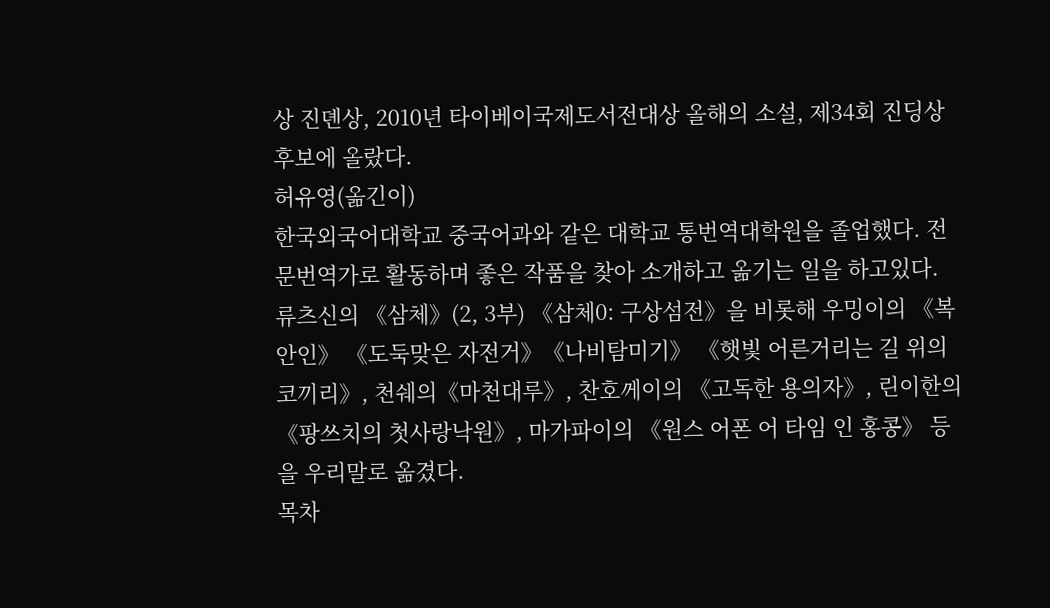상 진뎬상, 2010년 타이베이국제도서전대상 올해의 소설, 제34회 진딩상 후보에 올랐다.
허유영(옮긴이)
한국외국어대학교 중국어과와 같은 대학교 통번역대학원을 졸업했다. 전문번역가로 활동하며 좋은 작품을 찾아 소개하고 옮기는 일을 하고있다. 류츠신의 《삼체》(2, 3부) 《삼체0: 구상섬전》을 비롯해 우밍이의 《복안인》 《도둑맞은 자전거》《나비탐미기》 《햇빛 어른거리는 길 위의 코끼리》, 천쉐의《마천대루》, 찬호께이의 《고독한 용의자》, 린이한의 《팡쓰치의 첫사랑낙원》, 마가파이의 《원스 어폰 어 타임 인 홍콩》 등을 우리말로 옮겼다.
목차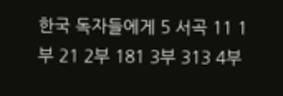한국 독자들에게 5 서곡 11 1부 21 2부 181 3부 313 4부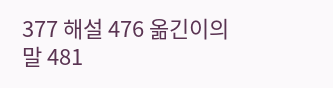377 해설 476 옮긴이의 말 481